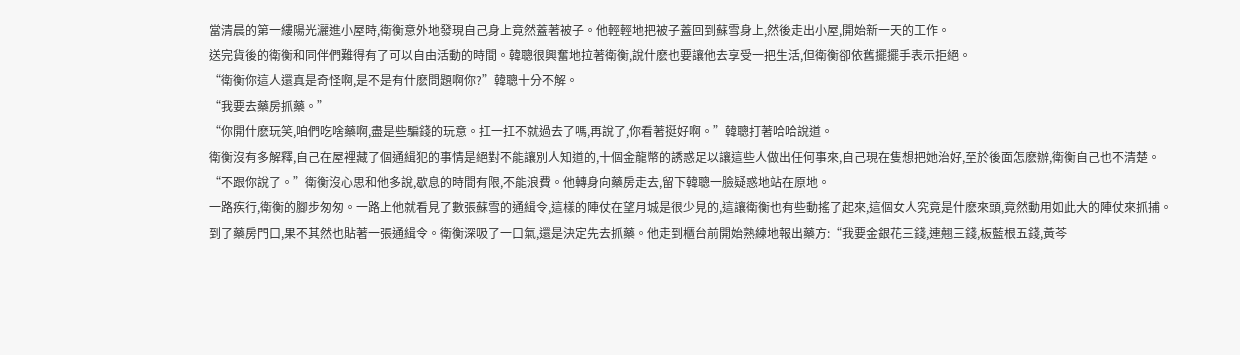當清晨的第一縷陽光灑進小屋時,衛衡意外地發現自己身上竟然蓋著被子。他輕輕地把被子蓋回到蘇雪身上,然後走出小屋,開始新一天的工作。
送完貨後的衛衡和同伴們難得有了可以自由活動的時間。韓聰很興奮地拉著衛衡,說什麽也要讓他去享受一把生活,但衛衡卻依舊擺擺手表示拒絕。
“衛衡你這人還真是奇怪啊,是不是有什麽問題啊你?”韓聰十分不解。
“我要去藥房抓藥。”
“你開什麽玩笑,咱們吃啥藥啊,盡是些騙錢的玩意。扛一扛不就過去了嗎,再說了,你看著挺好啊。”韓聰打著哈哈說道。
衛衡沒有多解釋,自己在屋裡藏了個通緝犯的事情是絕對不能讓別人知道的,十個金龍幣的誘惑足以讓這些人做出任何事來,自己現在隻想把她治好,至於後面怎麽辦,衛衡自己也不清楚。
“不跟你說了。”衛衡沒心思和他多說,歇息的時間有限,不能浪費。他轉身向藥房走去,留下韓聰一臉疑惑地站在原地。
一路疾行,衛衡的腳步匆匆。一路上他就看見了數張蘇雪的通緝令,這樣的陣仗在望月城是很少見的,這讓衛衡也有些動搖了起來,這個女人究竟是什麽來頭,竟然動用如此大的陣仗來抓捕。
到了藥房門口,果不其然也貼著一張通緝令。衛衡深吸了一口氣,還是決定先去抓藥。他走到櫃台前開始熟練地報出藥方:“我要金銀花三錢,連翹三錢,板藍根五錢,黃芩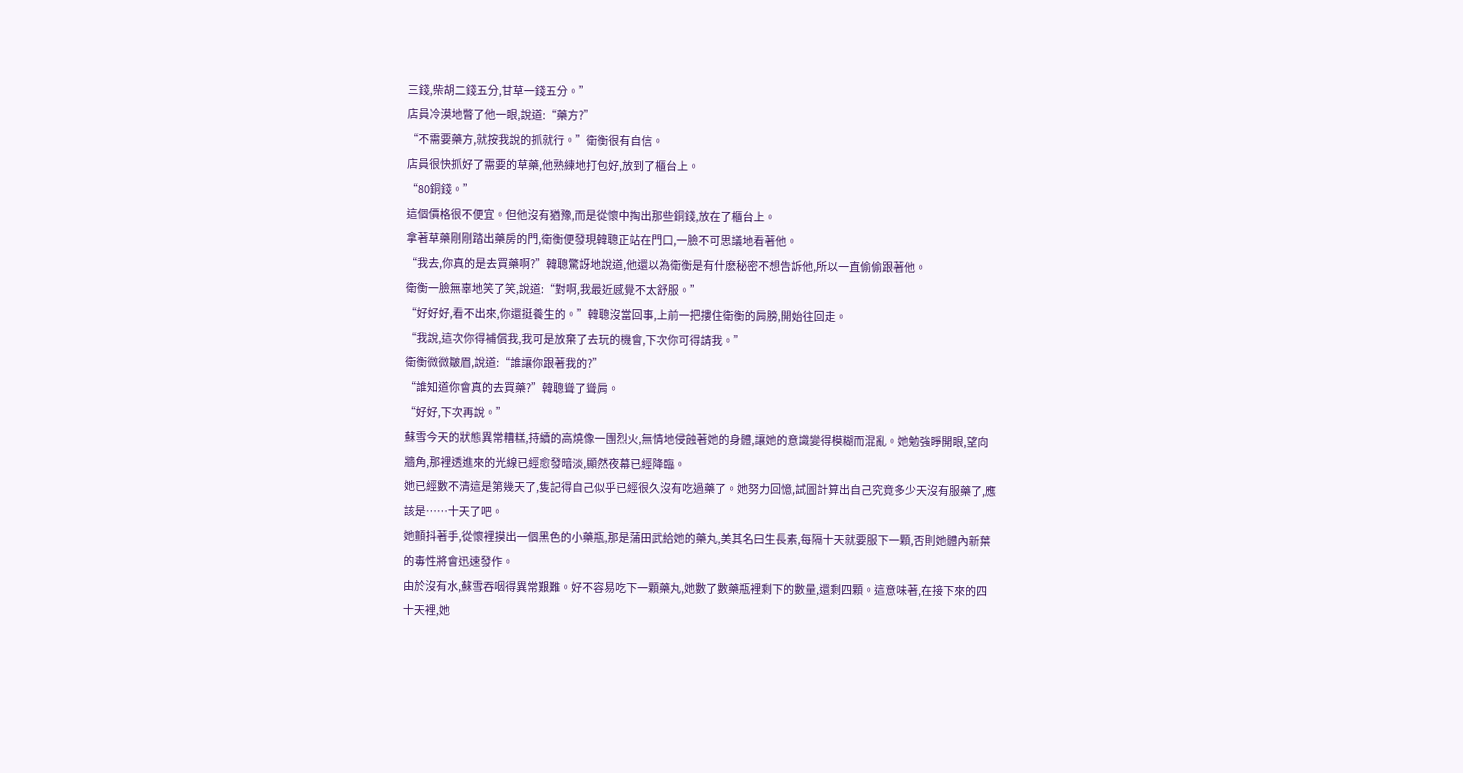三錢,柴胡二錢五分,甘草一錢五分。”
店員冷漠地瞥了他一眼,說道:“藥方?”
“不需要藥方,就按我說的抓就行。”衛衡很有自信。
店員很快抓好了需要的草藥,他熟練地打包好,放到了櫃台上。
“80銅錢。”
這個價格很不便宜。但他沒有猶豫,而是從懷中掏出那些銅錢,放在了櫃台上。
拿著草藥剛剛踏出藥房的門,衛衡便發現韓聰正站在門口,一臉不可思議地看著他。
“我去,你真的是去買藥啊?”韓聰驚訝地說道,他還以為衛衡是有什麽秘密不想告訴他,所以一直偷偷跟著他。
衛衡一臉無辜地笑了笑,說道:“對啊,我最近感覺不太舒服。”
“好好好,看不出來,你還挺養生的。”韓聰沒當回事,上前一把摟住衛衡的肩膀,開始往回走。
“我說,這次你得補償我,我可是放棄了去玩的機會,下次你可得請我。”
衛衡微微皺眉,說道:“誰讓你跟著我的?”
“誰知道你會真的去買藥?”韓聰聳了聳肩。
“好好,下次再說。”
蘇雪今天的狀態異常糟糕,持續的高燒像一團烈火,無情地侵蝕著她的身體,讓她的意識變得模糊而混亂。她勉強睜開眼,望向牆角,那裡透進來的光線已經愈發暗淡,顯然夜幕已經降臨。
她已經數不清這是第幾天了,隻記得自己似乎已經很久沒有吃過藥了。她努力回憶,試圖計算出自己究竟多少天沒有服藥了,應該是……十天了吧。
她顫抖著手,從懷裡摸出一個黑色的小藥瓶,那是蒲田武給她的藥丸,美其名曰生長素,每隔十天就要服下一顆,否則她體內新葉的毒性將會迅速發作。
由於沒有水,蘇雪吞咽得異常艱難。好不容易吃下一顆藥丸,她數了數藥瓶裡剩下的數量,還剩四顆。這意味著,在接下來的四十天裡,她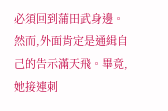必須回到蒲田武身邊。
然而,外面肯定是通緝自己的告示滿天飛。畢竟,她接連刺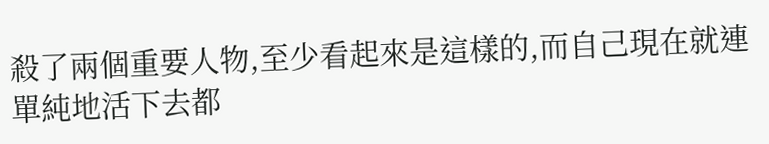殺了兩個重要人物,至少看起來是這樣的,而自己現在就連單純地活下去都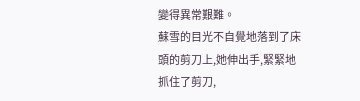變得異常艱難。
蘇雪的目光不自覺地落到了床頭的剪刀上,她伸出手,緊緊地抓住了剪刀,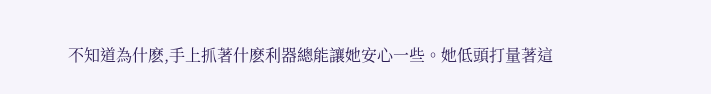不知道為什麽,手上抓著什麽利器總能讓她安心一些。她低頭打量著這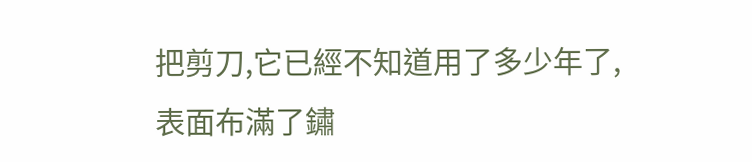把剪刀,它已經不知道用了多少年了,表面布滿了鏽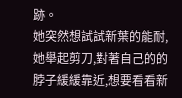跡。
她突然想試試新葉的能耐,她舉起剪刀,對著自己的的脖子緩緩靠近,想要看看新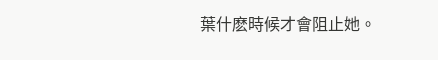葉什麽時候才會阻止她。